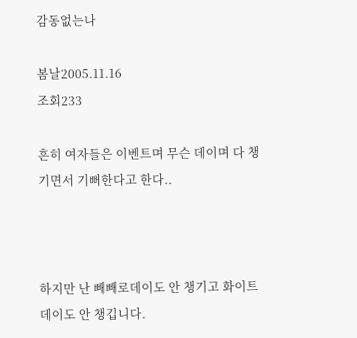감동없는나

봄날2005.11.16
조회233

흔히 여자들은 이벤트며 무슨 데이며 다 챙기면서 기뻐한다고 한다..



하지만 난 빼빼로데이도 안 챙기고 화이트데이도 안 챙깁니다.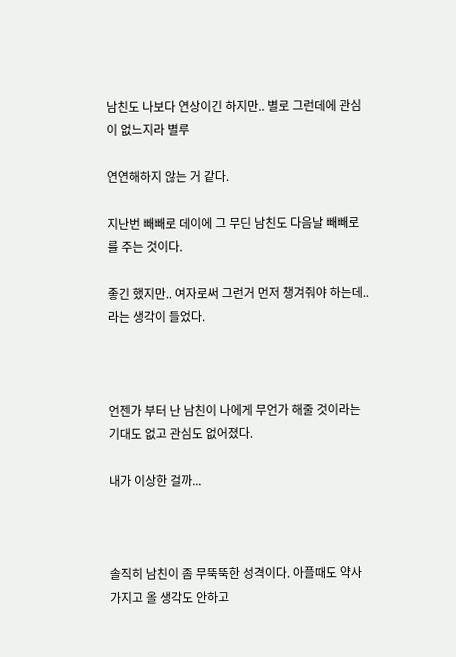남친도 나보다 연상이긴 하지만.. 별로 그런데에 관심이 없느지라 별루

연연해하지 않는 거 같다.

지난번 빼빼로 데이에 그 무딘 남친도 다음날 빼빼로를 주는 것이다.

좋긴 했지만.. 여자로써 그런거 먼저 챙겨줘야 하는데.. 라는 생각이 들었다.



언젠가 부터 난 남친이 나에게 무언가 해줄 것이라는 기대도 없고 관심도 없어졌다.

내가 이상한 걸까...



솔직히 남친이 좀 무뚝뚝한 성격이다. 아플때도 약사가지고 올 생각도 안하고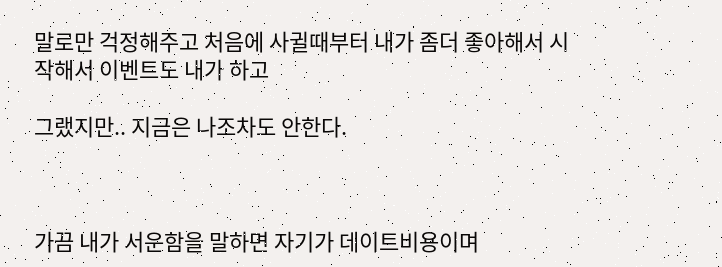말로만 걱정해주고 처음에 사귈때부터 내가 좀더 좋아해서 시작해서 이벤트도 내가 하고

그랬지만.. 지금은 나조차도 안한다.



가끔 내가 서운함을 말하면 자기가 데이트비용이며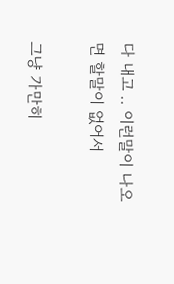다 내고 .. 이런말이 나오면 할말이 없어서

그냥 가만히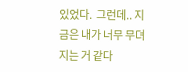있었다.  그런데.. 지금은 내가 너무 무뎌지는 거 같다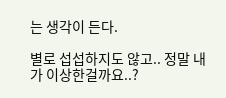는 생각이 든다.

별로 섭섭하지도 않고.. 정말 내가 이상한걸까요..?